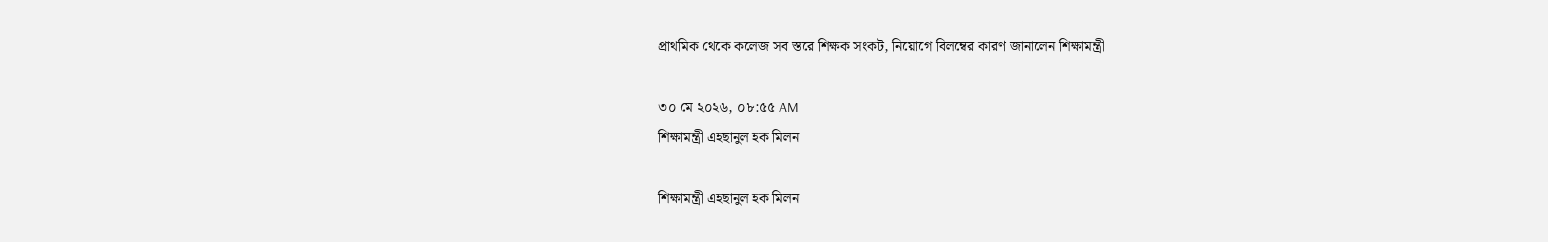প্রাথমিক থেকে কলেজ সব স্তরে শিক্ষক সংকট, নিয়োগে বিলম্বের কারণ জানালেন শিক্ষামন্ত্রী

৩০ মে ২০২৬, ০৮:৫৫ AM
শিক্ষামন্ত্রী এহছানুল হক মিলন

শিক্ষামন্ত্রী এহছানুল হক মিলন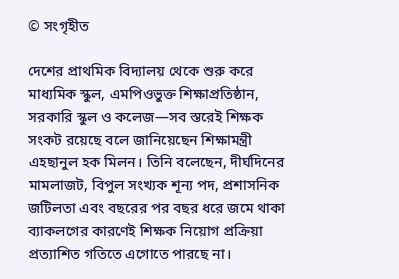© সংগৃহীত

দেশের প্রাথমিক বিদ্যালয় থেকে শুরু করে মাধ্যমিক স্কুল, এমপিওভুক্ত শিক্ষাপ্রতিষ্ঠান, সরকারি স্কুল ও কলেজ—সব স্তরেই শিক্ষক সংকট রয়েছে বলে জানিয়েছেন শিক্ষামন্ত্রী এহছানুল হক মিলন। তিনি বলেছেন, দীর্ঘদিনের মামলাজট, বিপুল সংখ্যক শূন্য পদ, প্রশাসনিক জটিলতা এবং বছরের পর বছর ধরে জমে থাকা ব্যাকলগের কারণেই শিক্ষক নিয়োগ প্রক্রিয়া প্রত্যাশিত গতিতে এগোতে পারছে না।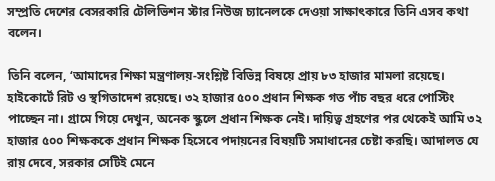সম্প্রতি দেশের বেসরকারি টেলিভিশন স্টার নিউজ চ্যানেলকে দেওয়া সাক্ষাৎকারে তিনি এসব কথা বলেন।

তিনি বলেন, ‘আমাদের শিক্ষা মন্ত্রণালয়-সংশ্লিষ্ট বিভিন্ন বিষয়ে প্রায় ৮৩ হাজার মামলা রয়েছে। হাইকোর্টে রিট ও স্থগিতাদেশ রয়েছে। ৩২ হাজার ৫০০ প্রধান শিক্ষক গত পাঁচ বছর ধরে পোস্টিং পাচ্ছেন না। গ্রামে গিয়ে দেখুন, অনেক স্কুলে প্রধান শিক্ষক নেই। দায়িত্ব গ্রহণের পর থেকেই আমি ৩২ হাজার ৫০০ শিক্ষককে প্রধান শিক্ষক হিসেবে পদায়নের বিষয়টি সমাধানের চেষ্টা করছি। আদালত যে রায় দেবে, সরকার সেটিই মেনে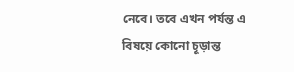নেবে। তবে এখন পর্যন্ত এ বিষয়ে কোনো চূড়ান্ত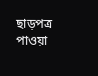ছাড়পত্র পাওয়া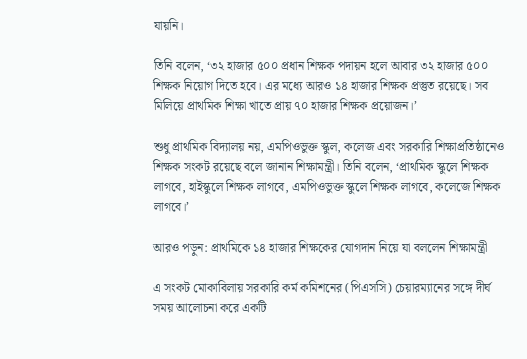যায়নি।

তিনি বলেন, ‘৩২ হাজার ৫০০ প্রধান শিক্ষক পদায়ন হলে আবার ৩২ হাজার ৫০০ শিক্ষক নিয়োগ দিতে হবে। এর মধ্যে আরও ১৪ হাজার শিক্ষক প্রস্তুত রয়েছে। সব মিলিয়ে প্রাথমিক শিক্ষা খাতে প্রায় ৭০ হাজার শিক্ষক প্রয়োজন।’

শুধু প্রাথমিক বিদ্যালয় নয়, এমপিওভুক্ত স্কুল, কলেজ এবং সরকারি শিক্ষাপ্রতিষ্ঠানেও শিক্ষক সংকট রয়েছে বলে জানান শিক্ষামন্ত্রী। তিনি বলেন, ‘প্রাথমিক স্কুলে শিক্ষক লাগবে, হাইস্কুলে শিক্ষক লাগবে, এমপিওভুক্ত স্কুলে শিক্ষক লাগবে, কলেজে শিক্ষক লাগবে।’

আরও পড়ুন: প্রাথমিকে ১৪ হাজার শিক্ষকের যোগদান নিয়ে যা বললেন শিক্ষামন্ত্রী

এ সংকট মোকাবিলায় সরকারি কর্ম কমিশনের (পিএসসি) চেয়ারম্যানের সঙ্গে দীর্ঘ সময় আলোচনা করে একটি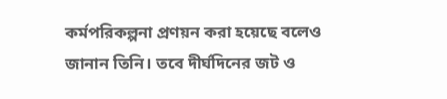কর্মপরিকল্পনা প্রণয়ন করা হয়েছে বলেও জানান তিনি। তবে দীর্ঘদিনের জট ও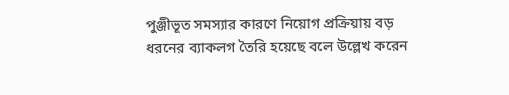পুঞ্জীভূত সমস্যার কারণে নিয়োগ প্রক্রিয়ায় বড় ধরনের ব্যাকলগ তৈরি হয়েছে বলে উল্লেখ করেন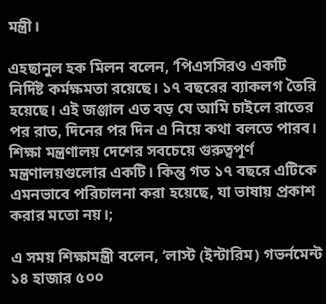মন্ত্রী।

এহছানুল হক মিলন বলেন, ‘পিএসসিরও একটি নির্দিষ্ট কর্মক্ষমতা রয়েছে। ১৭ বছরের ব্যাকলগ তৈরি হয়েছে। এই জঞ্জাল এত বড় যে আমি চাইলে রাতের পর রাত, দিনের পর দিন এ নিয়ে কথা বলতে পারব। শিক্ষা মন্ত্রণালয় দেশের সবচেয়ে গুরুত্বপূর্ণ মন্ত্রণালয়গুলোর একটি। কিন্তু গত ১৭ বছরে এটিকে এমনভাবে পরিচালনা করা হয়েছে, যা ভাষায় প্রকাশ করার মতো নয়।;

এ সময় শিক্ষামন্ত্রী বলেন, ‘লাস্ট (ইন্টারিম) গভর্নমেন্ট ১৪ হাজার ৫০০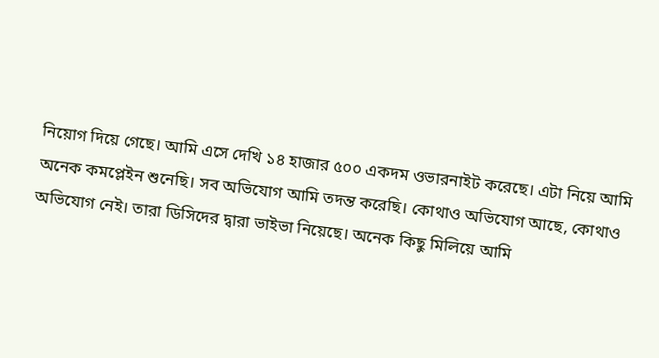নিয়োগ দিয়ে গেছে। আমি এসে দেখি ১৪ হাজার ৫০০ একদম ওভারনাইট করেছে। এটা নিয়ে আমি অনেক কমপ্লেইন শুনেছি। সব অভিযোগ আমি তদন্ত করেছি। কোথাও অভিযোগ আছে, কোথাও অভিযোগ নেই। তারা ডিসিদের দ্বারা ভাইভা নিয়েছে। অনেক কিছু মিলিয়ে আমি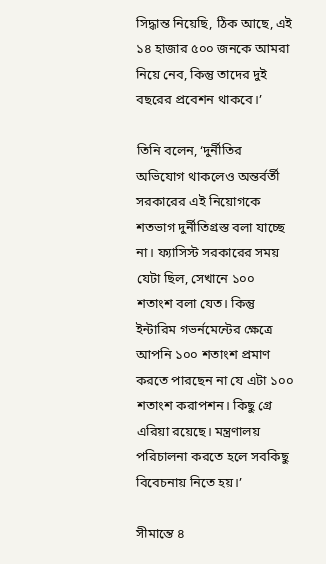সিদ্ধান্ত নিয়েছি, ঠিক আছে, এই ১৪ হাজার ৫০০ জনকে আমরা নিয়ে নেব, কিন্তু তাদের দুই বছরের প্রবেশন থাকবে।’

তিনি বলেন, ‘দুর্নীতির অভিযোগ থাকলেও অন্তর্বর্তী সরকারের এই নিয়োগকে শতভাগ দুর্নীতিগ্রস্ত বলা যাচ্ছে না। ফ্যাসিস্ট সরকারের সময় যেটা ছিল, সেখানে ১০০ শতাংশ বলা যেত। কিন্তু ইন্টারিম গভর্নমেন্টের ক্ষেত্রে আপনি ১০০ শতাংশ প্রমাণ করতে পারছেন না যে এটা ১০০ শতাংশ করাপশন। কিছু গ্রে এরিয়া রয়েছে। মন্ত্রণালয় পরিচালনা করতে হলে সবকিছু বিবেচনায় নিতে হয়।’

সীমান্তে ৪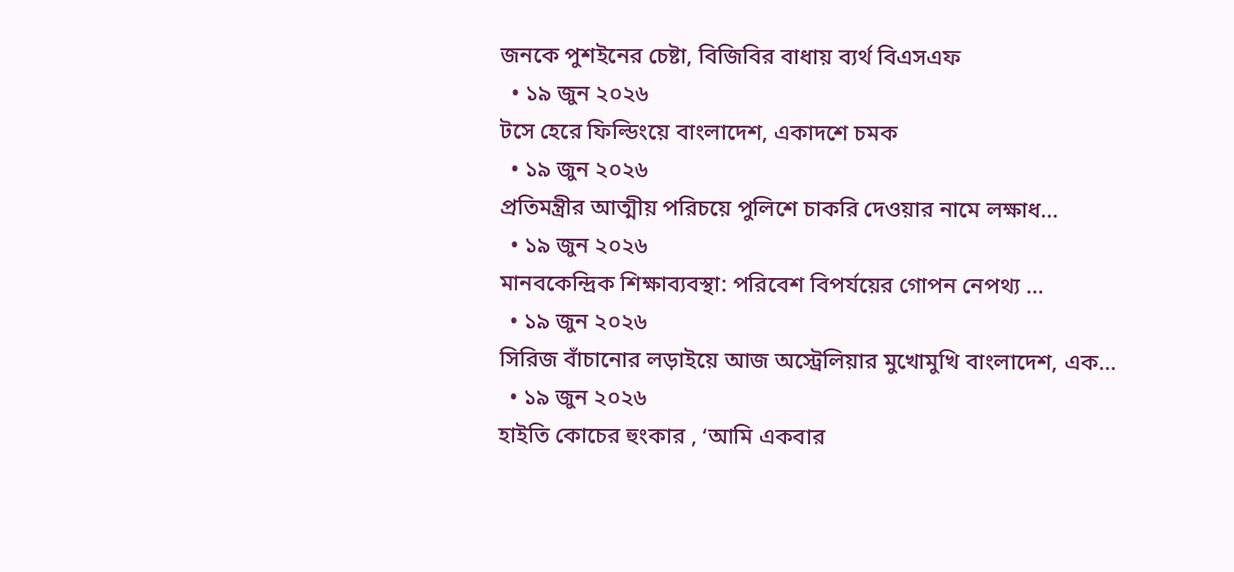জনকে পুশইনের চেষ্টা, বিজিবির বাধায় ব্যর্থ বিএসএফ
  • ১৯ জুন ২০২৬
টসে হেরে ফিল্ডিংয়ে বাংলাদেশ, একাদশে চমক
  • ১৯ জুন ২০২৬
প্রতিমন্ত্রীর আত্মীয় পরিচয়ে পুলিশে চাকরি দেওয়ার নামে লক্ষাধ…
  • ১৯ জুন ২০২৬
মানবকেন্দ্রিক শিক্ষাব্যবস্থা: পরিবেশ বিপর্যয়ের গোপন নেপথ্য …
  • ১৯ জুন ২০২৬
সিরিজ বাঁচানোর লড়াইয়ে আজ অস্ট্রেলিয়ার মুখোমুখি বাংলাদেশ, এক…
  • ১৯ জুন ২০২৬
হাইতি কোচের হুংকার , ‘আমি একবার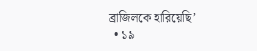ব্রাজিলকে হারিয়েছি’
  • ১৯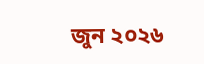জুন ২০২৬